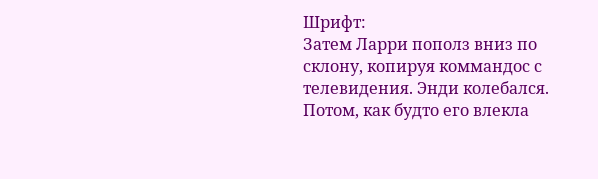Шрифт:
Затем Ларри пополз вниз по склону, копируя коммандос с телевидения. Энди колебался. Потом, как будто его влекла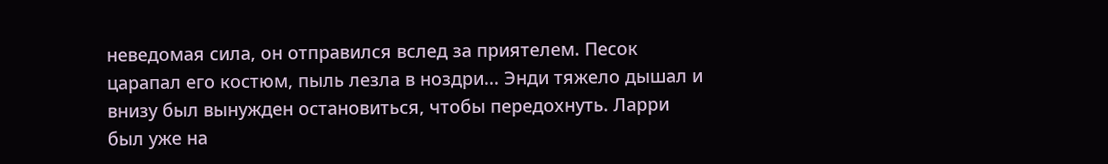неведомая сила, он отправился вслед за приятелем. Песок царапал его костюм, пыль лезла в ноздри... Энди тяжело дышал и внизу был вынужден остановиться, чтобы передохнуть. Ларри был уже на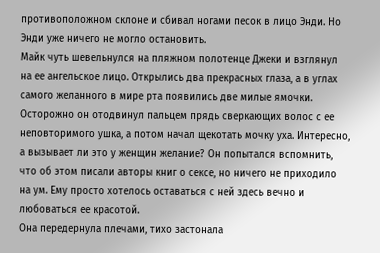противоположном склоне и сбивал ногами песок в лицо Энди. Но Энди уже ничего не могло остановить.
Майк чуть шевельнулся на пляжном полотенце Джеки и взглянул на ее ангельское лицо. Открылись два прекрасных глаза, а в углах самого желанного в мире рта появились две милые ямочки. Осторожно он отодвинул пальцем прядь сверкающих волос с ее неповторимого ушка, а потом начал щекотать мочку уха. Интересно, а вызывает ли это у женщин желание? Он попытался вспомнить, что об этом писали авторы книг о сексе, но ничего не приходило на ум. Ему просто хотелось оставаться с ней здесь вечно и любоваться ее красотой.
Она передернула плечами, тихо застонала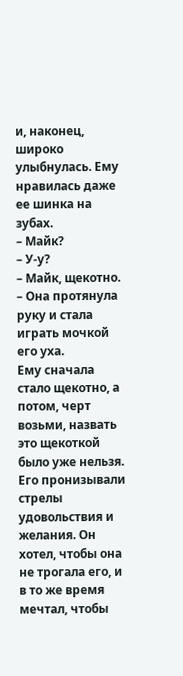и, наконец, широко улыбнулась. Ему нравилась даже ее шинка на зубах.
– Майк?
– У-у?
– Майк, щекотно.
– Она протянула руку и стала играть мочкой его уха.
Ему сначала стало щекотно, а потом, черт возьми, назвать это щекоткой было уже нельзя. Его пронизывали стрелы удовольствия и желания. Он хотел, чтобы она не трогала его, и в то же время мечтал, чтобы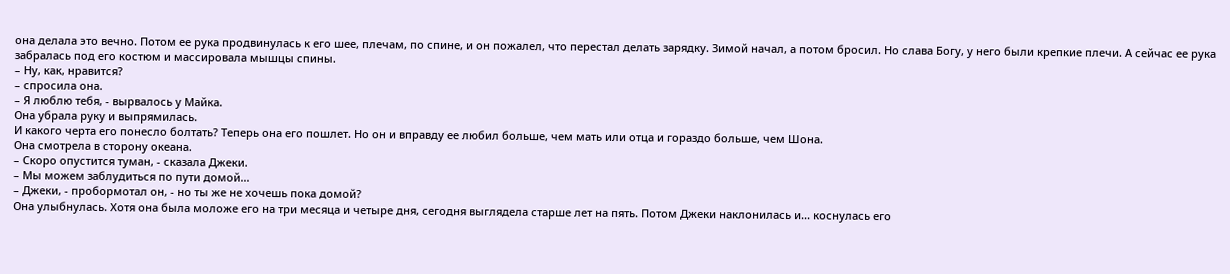она делала это вечно. Потом ее рука продвинулась к его шее, плечам, по спине, и он пожалел, что перестал делать зарядку. Зимой начал, а потом бросил. Но слава Богу, у него были крепкие плечи. А сейчас ее рука забралась под его костюм и массировала мышцы спины.
– Ну, как, нравится?
– спросила она.
– Я люблю тебя, - вырвалось у Майка.
Она убрала руку и выпрямилась.
И какого черта его понесло болтать? Теперь она его пошлет. Но он и вправду ее любил больше, чем мать или отца и гораздо больше, чем Шона.
Она смотрела в сторону океана.
– Скоро опустится туман, - сказала Джеки.
– Мы можем заблудиться по пути домой...
– Джеки, - пробормотал он, - но ты же не хочешь пока домой?
Она улыбнулась. Хотя она была моложе его на три месяца и четыре дня, сегодня выглядела старше лет на пять. Потом Джеки наклонилась и... коснулась его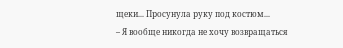щеки... Просунула руку под костюм...
– Я вообще никогда не хочу возвращаться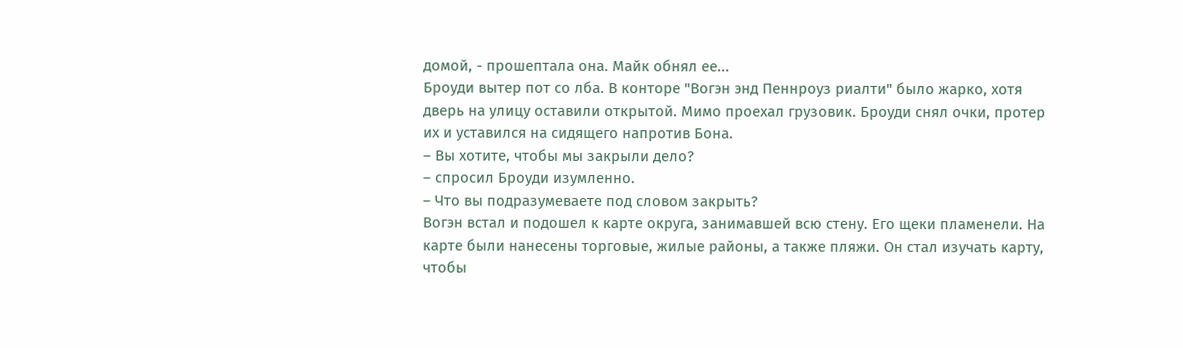домой, - прошептала она. Майк обнял ее...
Броуди вытер пот со лба. В конторе "Вогэн энд Пеннроуз риалти" было жарко, хотя дверь на улицу оставили открытой. Мимо проехал грузовик. Броуди снял очки, протер их и уставился на сидящего напротив Бона.
– Вы хотите, чтобы мы закрыли дело?
– спросил Броуди изумленно.
– Что вы подразумеваете под словом закрыть?
Вогэн встал и подошел к карте округа, занимавшей всю стену. Его щеки пламенели. На карте были нанесены торговые, жилые районы, а также пляжи. Он стал изучать карту, чтобы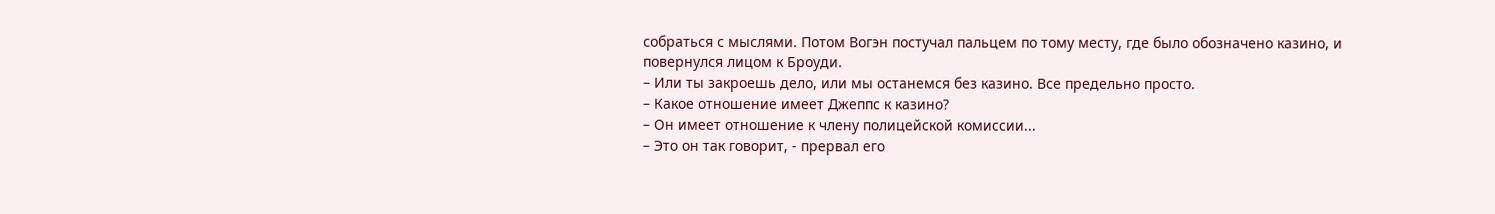собраться с мыслями. Потом Вогэн постучал пальцем по тому месту, где было обозначено казино, и повернулся лицом к Броуди.
– Или ты закроешь дело, или мы останемся без казино. Все предельно просто.
– Какое отношение имеет Джеппс к казино?
– Он имеет отношение к члену полицейской комиссии...
– Это он так говорит, - прервал его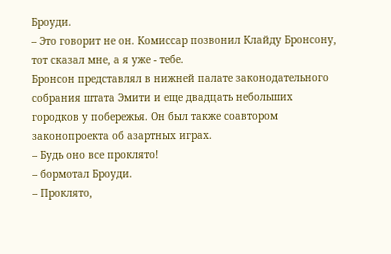Броуди.
– Это говорит не он. Комиссар позвонил Клайду Бронсону, тот сказал мне, а я уже - тебе.
Бронсон представлял в нижней палате законодательного собрания штата Эмити и еще двадцать небольших городков у побережья. Он был также соавтором законопроекта об азартных играх.
– Будь оно все проклято!
– бормотал Броуди.
– Проклято,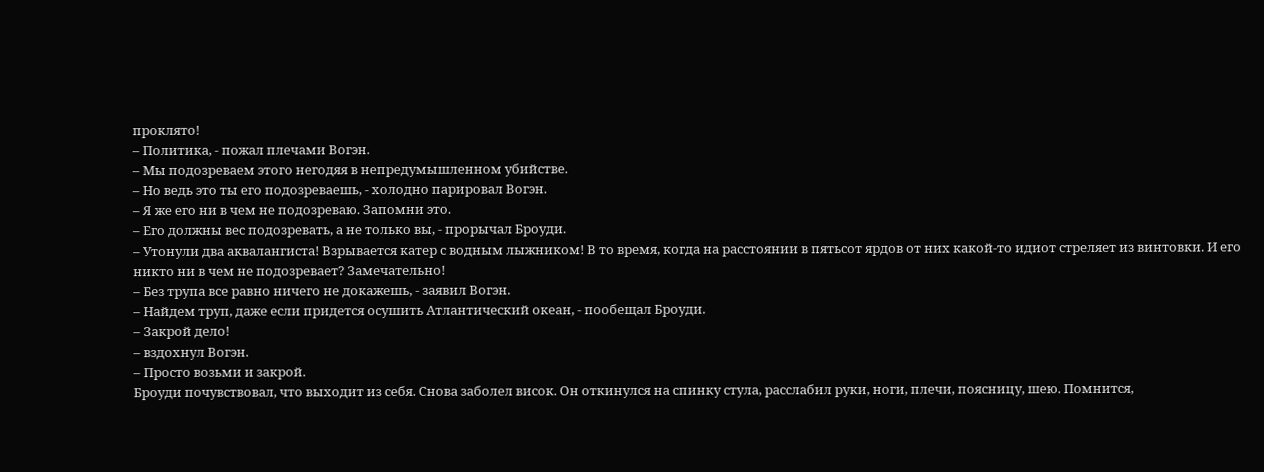проклято!
– Политика, - пожал плечами Вогэн.
– Мы подозреваем этого негодяя в непредумышленном убийстве.
– Но ведь это ты его подозреваешь, - холодно парировал Вогэн.
– Я же его ни в чем не подозреваю. Запомни это.
– Его должны вес подозревать, а не только вы, - прорычал Броуди.
– Утонули два аквалангиста! Взрывается катер с водным лыжником! В то время, когда на расстоянии в пятьсот ярдов от них какой-то идиот стреляет из винтовки. И его никто ни в чем не подозревает? Замечательно!
– Без трупа все равно ничего не докажешь, - заявил Вогэн.
– Найдем труп, даже если придется осушить Атлантический океан, - пообещал Броуди.
– Закрой дело!
– вздохнул Вогэн.
– Просто возьми и закрой.
Броуди почувствовал, что выходит из себя. Снова заболел висок. Он откинулся на спинку стула, расслабил руки, ноги, плечи, поясницу, шею. Помнится,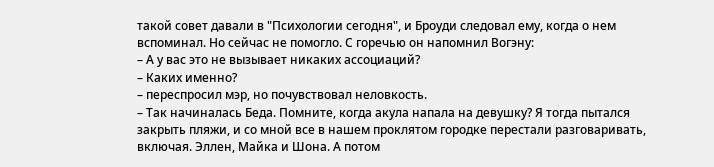такой совет давали в "Психологии сегодня", и Броуди следовал ему, когда о нем вспоминал. Но сейчас не помогло. С горечью он напомнил Вогэну:
– А у вас это не вызывает никаких ассоциаций?
– Каких именно?
– переспросил мэр, но почувствовал неловкость.
– Так начиналась Беда. Помните, когда акула напала на девушку? Я тогда пытался закрыть пляжи, и со мной все в нашем проклятом городке перестали разговаривать, включая. Эллен, Майка и Шона. А потом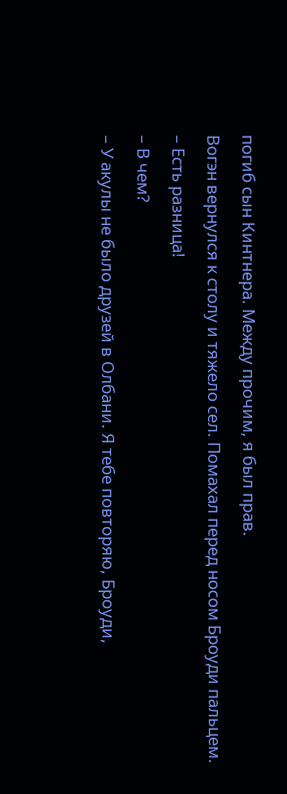погиб сын Кинтнера. Между прочим, я был прав.
Вогэн вернулся к столу и тяжело сел. Помахал перед носом Броуди пальцем.
– Есть разница!
– В чем?
– У акулы не было друзей в Олбани. Я тебе повторяю, Броуди,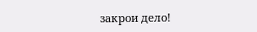закрои дело!